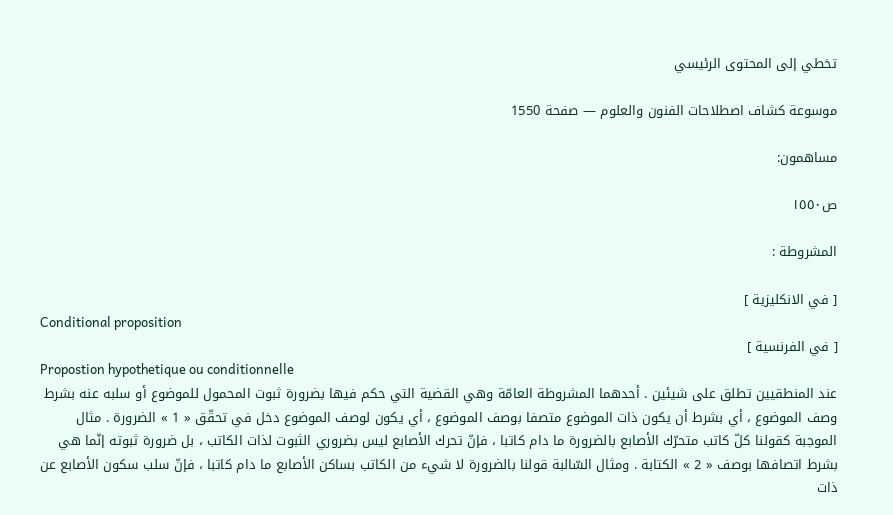تخطي إلى المحتوى الرئيسي

موسوعة كشاف اصطلاحات الفنون والعلوم — صفحة 1550

مساهمون:

ص١٥٥٠

المشروطة :

[ في الانكليزية ]
Conditional proposition
[ في الفرنسية ]
Propostion hypothetique ou conditionnelle
عند المنطقيين تطلق على شيئين . أحدهما المشروطة العامّة وهي القضية التي حكم فيها بضرورة ثبوت المحمول للموضوع أو سلبه عنه بشرط وصف الموضوع ، أي بشرط أن يكون ذات الموضوع متصفا بوصف الموضوع ، أي يكون لوصف الموضوع دخل في تحقّق « 1 » الضرورة . مثال الموجبة كقولنا كلّ كاتب متحرّك الأصابع بالضرورة ما دام كاتبا ، فإنّ تحرك الأصابع ليس بضروري الثبوت لذات الكاتب ، بل ضرورة ثبوته إنّما هي بشرط اتصافها بوصف « 2 » الكتابة . ومثال السّالبة قولنا بالضرورة لا شيء من الكاتب بساكن الأصابع ما دام كاتبا ، فإنّ سلب سكون الأصابع عن ذات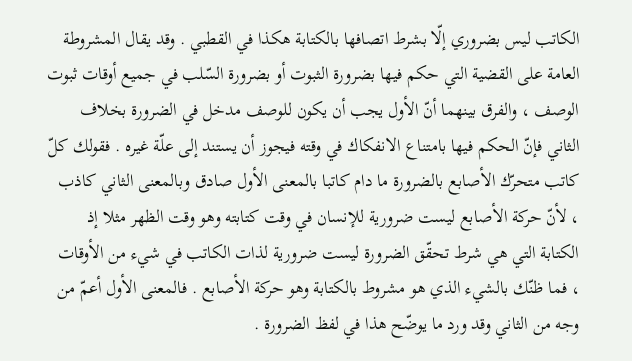الكاتب ليس بضروري إلّا بشرط اتصافها بالكتابة هكذا في القطبي . وقد يقال المشروطة العامة على القضية التي حكم فيها بضرورة الثبوت أو بضرورة السّلب في جميع أوقات ثبوت الوصف ، والفرق بينهما أنّ الأول يجب أن يكون للوصف مدخل في الضرورة بخلاف الثاني فإنّ الحكم فيها بامتناع الانفكاك في وقته فيجوز أن يستند إلى علّة غيره . فقولك كلّ كاتب متحرّك الأصابع بالضرورة ما دام كاتبا بالمعنى الأول صادق وبالمعنى الثاني كاذب ، لأنّ حركة الأصابع ليست ضرورية للإنسان في وقت كتابته وهو وقت الظهر مثلا إذ الكتابة التي هي شرط تحقّق الضرورة ليست ضرورية لذات الكاتب في شيء من الأوقات ، فما ظنّك بالشيء الذي هو مشروط بالكتابة وهو حركة الأصابع . فالمعنى الأول أعمّ من وجه من الثاني وقد ورد ما يوضّح هذا في لفظ الضرورة .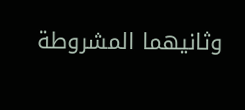وثانيهما المشروطة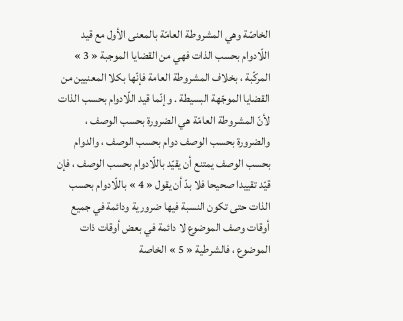الخاصّة وهي المشروطة العامّة بالمعنى الأول مع قيد اللّادوام بحسب الذات فهي من القضايا الموجبة « 3 » المركّبة ، بخلاف المشروطة العامة فإنّها بكلا المعنيين من القضايا الموجّهة البسيطة . وإنّما قيد اللّادوام بحسب الذات لأنّ المشروطة العامّة هي الضرورة بحسب الوصف ، والضرورة بحسب الوصف دوام بحسب الوصف ، والدوام بحسب الوصف يمتنع أن يقيّد باللّادوام بحسب الوصف ، فإن قيّد تقييدا صحيحا فلا بدّ أن يقول « 4 » باللّادوام بحسب الذات حتى تكون النسبة فيها ضرورية ودائمة في جميع أوقات وصف الموضوع لا دائمة في بعض أوقات ذات الموضوع ، فالشرطية « 5 » الخاصة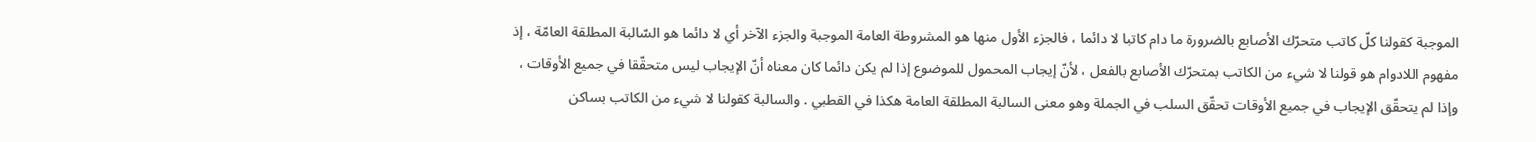الموجبة كقولنا كلّ كاتب متحرّك الأصابع بالضرورة ما دام كاتبا لا دائما ، فالجزء الأول منها هو المشروطة العامة الموجبة والجزء الآخر أي لا دائما هو السّالبة المطلقة العامّة ، إذ مفهوم اللادوام هو قولنا لا شيء من الكاتب بمتحرّك الأصابع بالفعل ، لأنّ إيجاب المحمول للموضوع إذا لم يكن دائما كان معناه أنّ الإيجاب ليس متحقّقا في جميع الأوقات ، وإذا لم يتحقّق الإيجاب في جميع الأوقات تحقّق السلب في الجملة وهو معنى السالبة المطلقة العامة هكذا في القطبي . والسالبة كقولنا لا شيء من الكاتب بساكن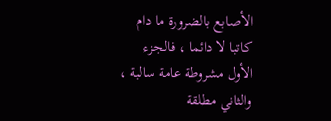الأصابع بالضرورة ما دام كاتبا لا دائما ، فالجزء الأول مشروطة عامة سالبة ، والثاني مطلقة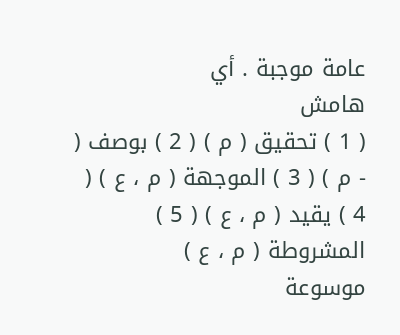عامة موجبة . أي
هامش
( 1 ) تحقيق ( م ) ( 2 ) بوصف ( - م ) ( 3 ) الموجهة ( م ، ع ) ( 4 ) يقيد ( م ، ع ) ( 5 ) المشروطة ( م ، ع )
موسوعة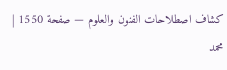كشاف اصطلاحات الفنون والعلوم — صفحة 1550 | محمد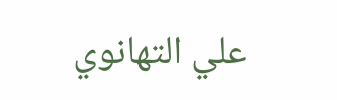علي التهانوي